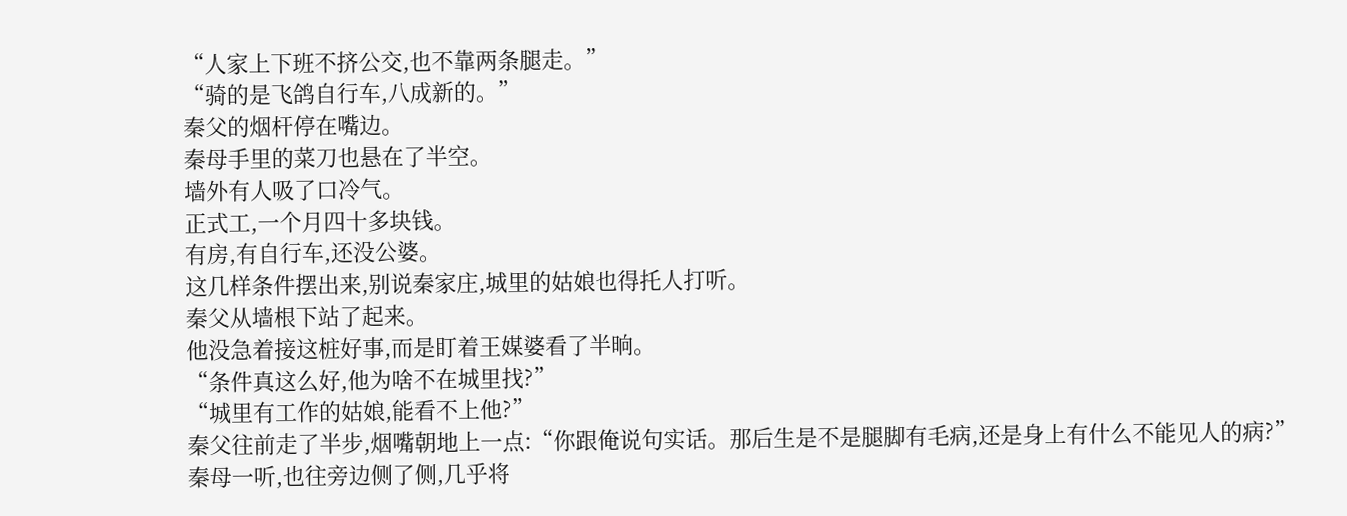“人家上下班不挤公交,也不靠两条腿走。”
“骑的是飞鸽自行车,八成新的。”
秦父的烟杆停在嘴边。
秦母手里的菜刀也悬在了半空。
墙外有人吸了口冷气。
正式工,一个月四十多块钱。
有房,有自行车,还没公婆。
这几样条件摆出来,别说秦家庄,城里的姑娘也得托人打听。
秦父从墙根下站了起来。
他没急着接这桩好事,而是盯着王媒婆看了半晌。
“条件真这么好,他为啥不在城里找?”
“城里有工作的姑娘,能看不上他?”
秦父往前走了半步,烟嘴朝地上一点:“你跟俺说句实话。那后生是不是腿脚有毛病,还是身上有什么不能见人的病?”
秦母一听,也往旁边侧了侧,几乎将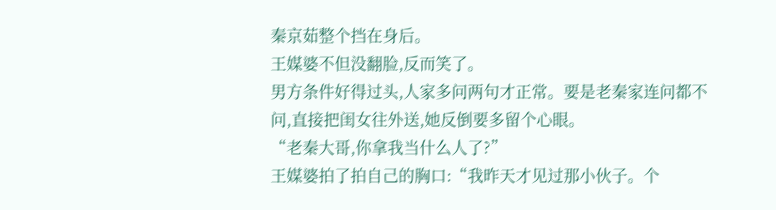秦京茹整个挡在身后。
王媒婆不但没翻脸,反而笑了。
男方条件好得过头,人家多问两句才正常。要是老秦家连问都不问,直接把闺女往外送,她反倒要多留个心眼。
“老秦大哥,你拿我当什么人了?”
王媒婆拍了拍自己的胸口:“我昨天才见过那小伙子。个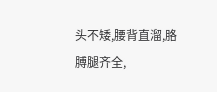头不矮,腰背直溜,胳膊腿齐全,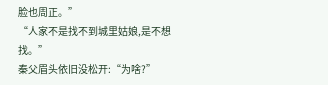脸也周正。”
“人家不是找不到城里姑娘,是不想找。”
秦父眉头依旧没松开:“为啥?”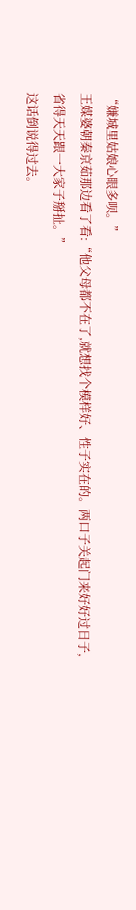“嫌城里姑娘心眼多呗。”
王媒婆朝秦京茹那边看了看:“他父母都不在了,就想找个模样好、性子实在的。两口子关起门来好好过日子,省得天天跟一大家子掰扯。”
这话倒说得过去。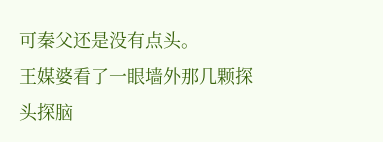可秦父还是没有点头。
王媒婆看了一眼墙外那几颗探头探脑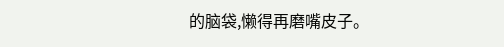的脑袋,懒得再磨嘴皮子。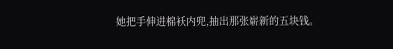她把手伸进棉袄内兜,抽出那张崭新的五块钱。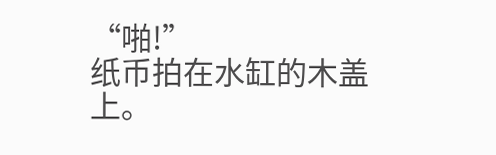“啪!”
纸币拍在水缸的木盖上。